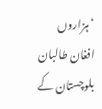‘ہزاروں افغان طالبان بلوچستان کے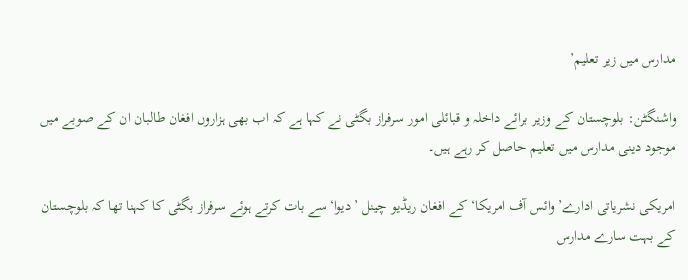مدارس میں زیر تعلیم’

واشنگٹن: بلوچستان کے وزیر برائے داخلہ و قبائلی امور سرفراز بگٹی نے کہا ہے کہ اب بھی ہزاروں افغان طالبان ان کے صوبے میں موجود دینی مدارس میں تعلیم حاصل کر رہے ہیں۔

امریکی نشریاتی ادارے’وائس آف امریکا‘ کے افغان ریڈیو چینل ’دیوا‘سے بات کرتے ہوئے سرفراز بگٹی کا کہنا تھا کہ بلوچستان کے بہت سارے مدارس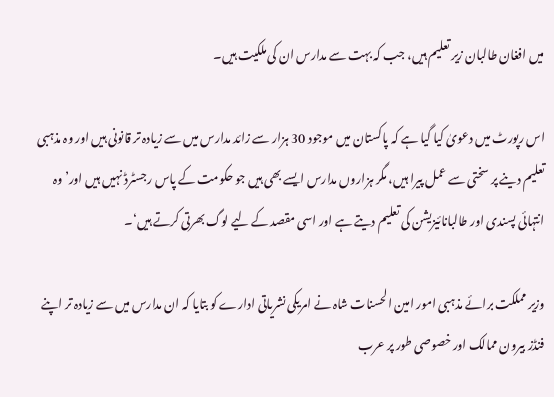میں افغان طالبان زیر تعلیم ہیں، جب کہ بہت سے مدارس ان کی ملکیت ہیں۔

اس رپورٹ میں دعویٰ کیا گیا ہے کہ پاکستان میں موجود 30 ہزار سے زائد مدارس میں سے زیادہ تر قانونی ہیں اور وہ مذہبی تعلیم دینے پر سختی سے عمل پیرا ہیں، مگر ہزاروں مدارس ایسے بھی ہیں جو حکومت کے پاس رجسٹرڈ نہیں ہیں اور’ وہ انتہائی پسندی اور طالبانائیزیشن کی تعلیم دیتے ہے اور اسی مقصد کے لیے لوگ بھرتی کرتے ہیں‘۔

وزیر مملکت برائے مذہبی امور امین الحسنات شاہ نے امریکی نشریاتی ادارے کو بتایا کہ ان مدارس میں سے زیادہ تر اپنے فنڈز بیرون ممالک اور خصوصی طور پر عرب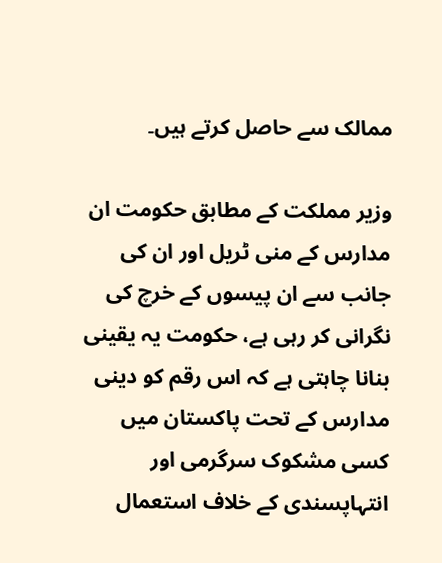ممالک سے حاصل کرتے ہیں۔

وزیر مملکت کے مطابق حکومت ان مدارس کے منی ٹریل اور ان کی جانب سے ان پیسوں کے خرچ کی نگرانی کر رہی ہے، حکومت یہ یقینی بنانا چاہتی ہے کہ اس رقم کو دینی مدارس کے تحت پاکستان میں کسی مشکوک سرگرمی اور انتہاپسندی کے خلاف استعمال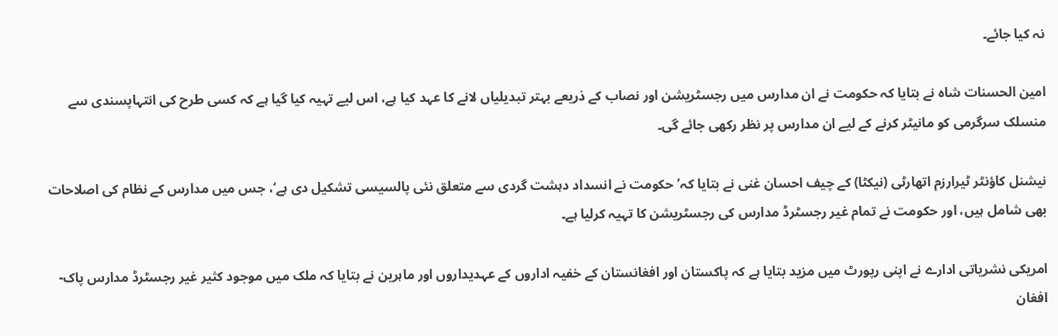نہ کیا جائے۔

امین الحسنات شاہ نے بتایا کہ حکومت نے ان مدارس میں رجسٹریشن اور نصاب کے ذریعے بہتر تبدیلیاں لانے کا عہد کیا ہے، اس لیے تہیہ کیا گیا ہے کہ کسی طرح کی انتہاپسندی سے منسلک سرگرمی کو مانیٹر کرنے کے لیے ان مدارس پر نظر رکھی جائے گی۔

نیشنل کاؤنٹر ٹیرارزم اتھارٹی (نیکٹا) کے چیف احسان غنی نے بتایا کہ’حکومت نے انسداد دہشت گردی سے متعلق نئی پالسیسی تشکیل دی ہے‘، جس میں مدارس کے نظام کی اصلاحات بھی شامل ہیں، اور حکومت نے تمام غیر رجسٹرڈ مدارس کی رجسٹریشن کا تہیہ کرلیا ہے۔

امریکی نشریاتی ادارے نے اپنی رپورٹ میں مزید بتایا ہے کہ پاکستان اور افغانستان کے خفیہ اداروں کے عہدیداروں اور ماہرین نے بتایا کہ ملک میں موجود کثیر غیر رجسٹرڈ مدارس پاک-افغان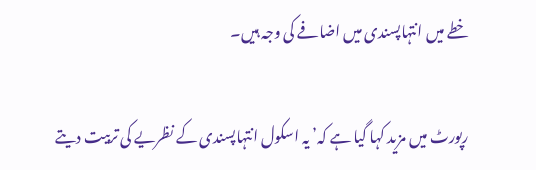خطے میں انتہاپسندی میں اضافے کی وجہ ہیں۔

رپورٹ میں مزید کہا گیا ہے کہ’ یہ اسکول انتہاپسندی کے نظریے کی تربیت دیتے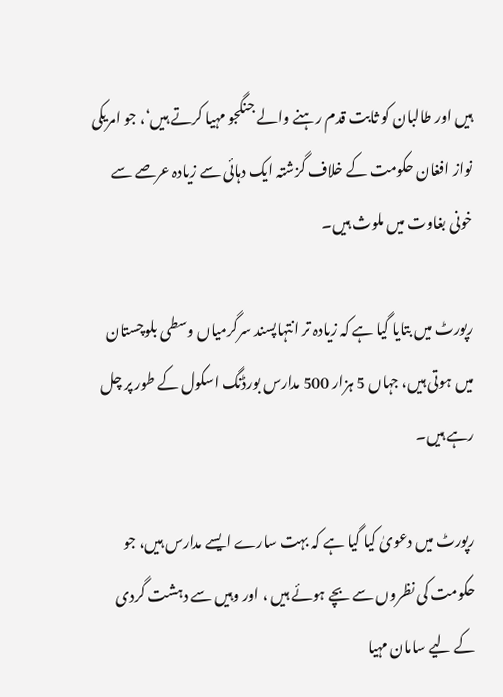ہیں اور طالبان کو ثابت قدم رہنے والے جنگجو مہیا کرتے ہیں‘، جو امریکی نواز افغان حکومت کے خلاف گزشتہ ایک دہائی سے زیادہ عرصے سے خونی بغاوت میں ملوث ہیں۔

رپورٹ میں بتایا گیا ہے کہ زیادہ تر انتہاپسند سرگرمیاں وسطی بلوچستان میں ہوتی ہیں، جہاں 5 ہزار 500 مدارس بورڈنگ اسکول کے طور پر چل رہے ہیں۔

رپورٹ میں دعویٰ کیا گیا ہے کہ بہت سارے ایسے مدارس ہیں، جو حکومت کی نظروں سے بچے ہوئے ہیں ، اور وہیں سے دہشت گردی کے لیے سامان مہیا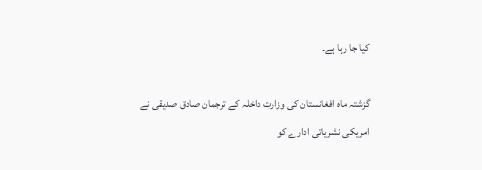کیا جا رہا ہے۔

گزشتہ ماہ افغانستان کی وزارت داخلہ کے ترجمان صادق صدیقی نے امریکی نشریاتی ادارے کو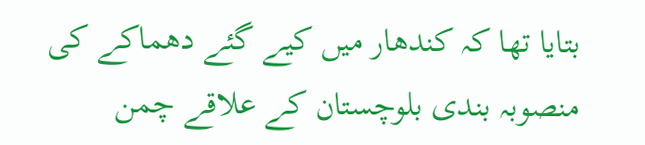بتایا تھا کہ کندھار میں کیے گئے دھماکے کی منصوبہ بندی بلوچستان کے علاقے چمن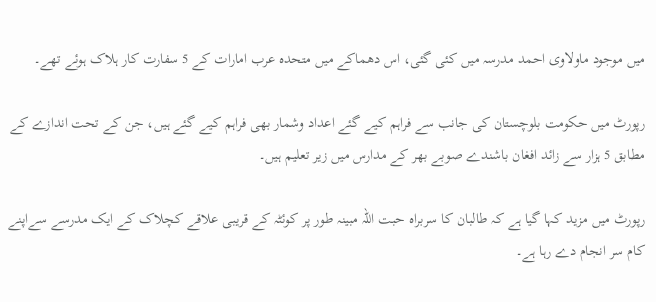میں موجود ماولاوی احمد مدرسہ میں کئی گئی، اس دھماکے میں متحدہ عرب امارات کے 5 سفارت کار ہلاک ہوئے تھے۔

رپورٹ میں حکومت بلوچستان کی جانب سے فراہم کیے گئے اعداد وشمار بھی فراہم کیے گئے ہیں، جن کے تحت اندازے کے مطابق 5 ہزار سے زائد افغان باشندے صوبے بھر کے مدارس میں زیر تعلیم ہیں۔

رپورٹ میں مزید کہا گیا ہے کہ طالبان کا سربراہ حبت اللہ مبینہ طور پر کوئٹہ کے قریبی علاقے کچلاک کے ایک مدرسے سےاپنے کام سر انجام دے رہا ہے۔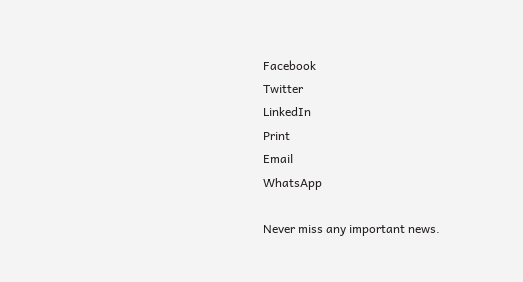Facebook
Twitter
LinkedIn
Print
Email
WhatsApp

Never miss any important news.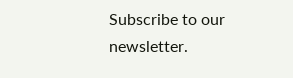Subscribe to our newsletter.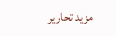مزید تحاریر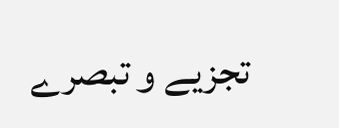تجزیے و تبصرے